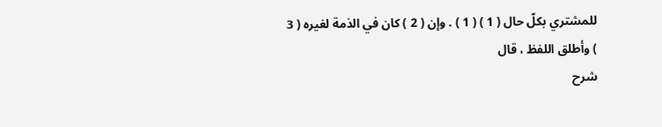للمشتري بكلّ حال ( 1 ) ( 1 ) . وإن ( 2 ) كان في الذمة لغيره ( 3 ) وأطلق اللفظ ، قال
شرح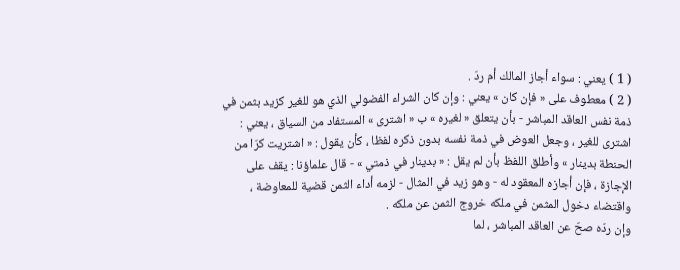( 1 ) يعني : سواء أجاز المالك أم ردّ .
( 2 ) معطوف على « فإن كان » يعني : وإن كان الشراء الفضولي الذي هو للغير كزيد بثمن في ذمة نفس العاقد المباشر - بأن يتعلق « لغيره » ب « اشترى » المستفاد من السياق ، يعني : اشترى للغير ، وجعل العوض في ذمة نفسه بدون ذكره لفظا ، كأن يقول : « اشتريت كرّا من الحنطة بدينار » وأطلق اللفظ بأن لم يقل : « بدينار في ذمتي » - قال علماؤنا : يقف على الإجازة ، فإن أجازه المعقود له - وهو زيد في المثال - لزمه أداء الثمن قضية للمعاوضة ، واقتضاء دخول المثمن في ملكه خروج الثمن عن ملكه .
وإن ردّه صحّ عن العاقد المباشر ، لما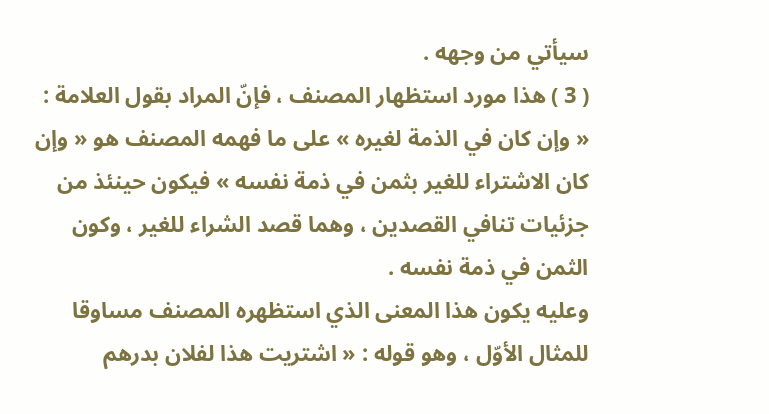سيأتي من وجهه .
( 3 ) هذا مورد استظهار المصنف ، فإنّ المراد بقول العلامة : « وإن كان في الذمة لغيره » على ما فهمه المصنف هو « وإن كان الاشتراء للغير بثمن في ذمة نفسه » فيكون حينئذ من جزئيات تنافي القصدين ، وهما قصد الشراء للغير ، وكون الثمن في ذمة نفسه .
وعليه يكون هذا المعنى الذي استظهره المصنف مساوقا للمثال الأوّل ، وهو قوله : « اشتريت هذا لفلان بدرهم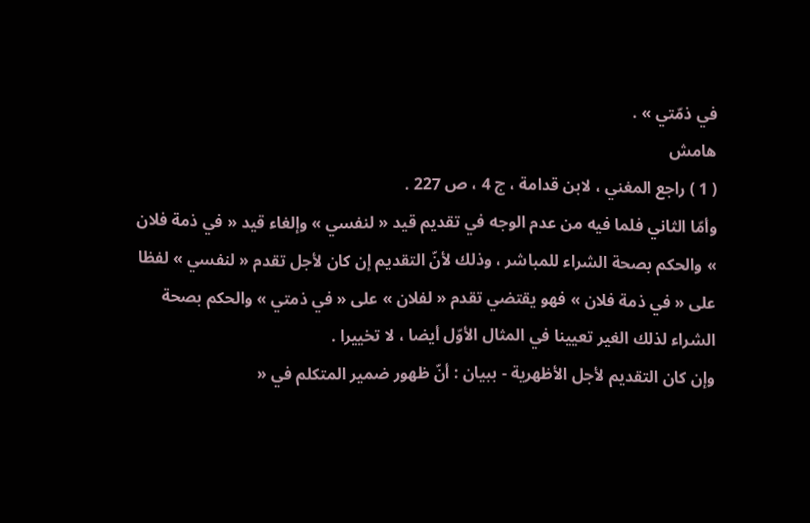في ذمّتي » .
هامش
( 1 ) راجع المغني ، لابن قدامة ، ج 4 ، ص 227 .
وأمّا الثاني فلما فيه من عدم الوجه في تقديم قيد « لنفسي » وإلغاء قيد « في ذمة فلان » والحكم بصحة الشراء للمباشر ، وذلك لأنّ التقديم إن كان لأجل تقدم « لنفسي » لفظا على « في ذمة فلان » فهو يقتضي تقدم « لفلان » على « في ذمتي » والحكم بصحة الشراء لذلك الغير تعيينا في المثال الأوّل أيضا ، لا تخييرا .
وإن كان التقديم لأجل الأظهرية - ببيان : أنّ ظهور ضمير المتكلم في «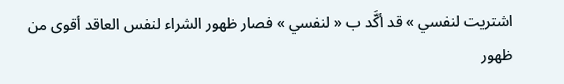اشتريت لنفسي » قد أكَّد ب « لنفسي » فصار ظهور الشراء لنفس العاقد أقوى من ظهور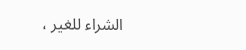الشراء للغير ،